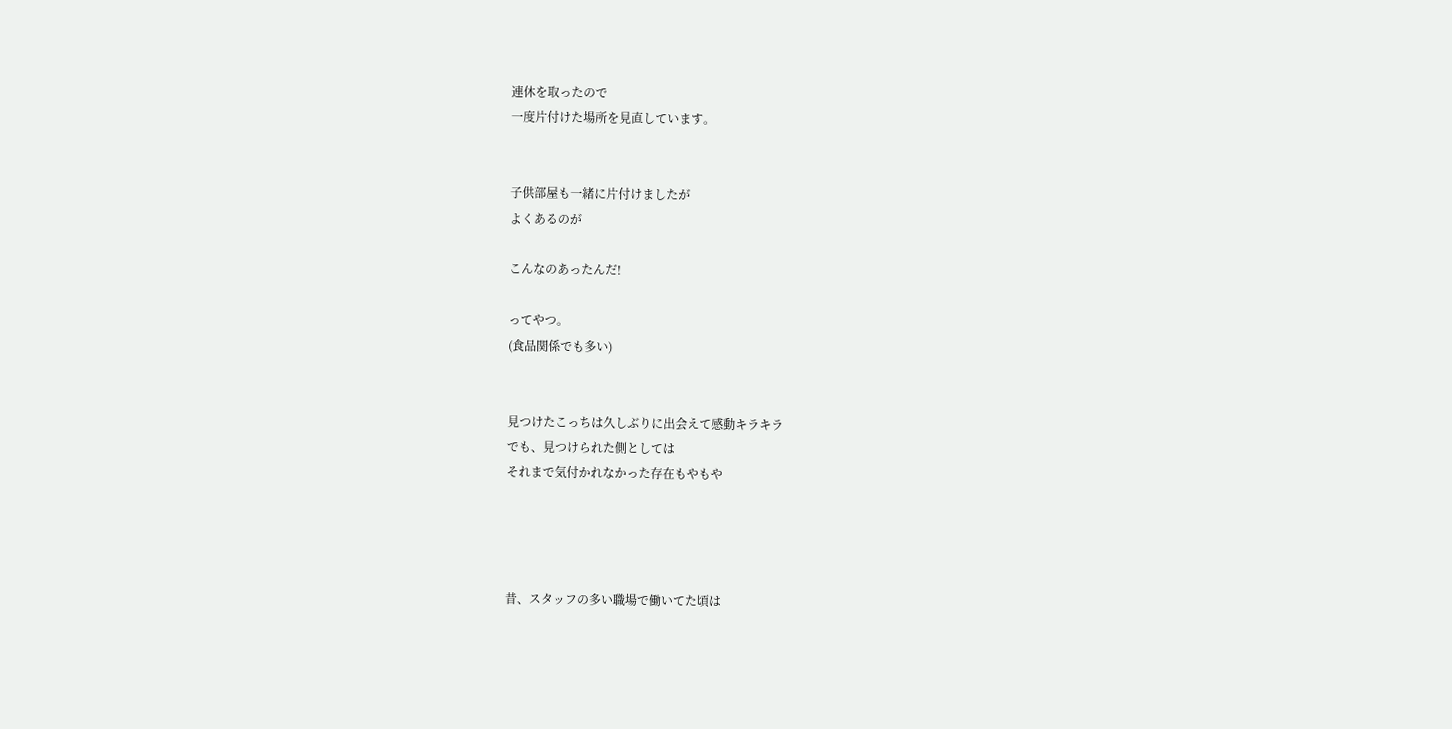連休を取ったので
一度片付けた場所を見直しています。


子供部屋も一緒に片付けましたが
よくあるのが

こんなのあったんだ!

ってやつ。
(食品関係でも多い)


見つけたこっちは久しぶりに出会えて感動キラキラ
でも、見つけられた側としては
それまで気付かれなかった存在もやもや




昔、スタッフの多い職場で働いてた頃は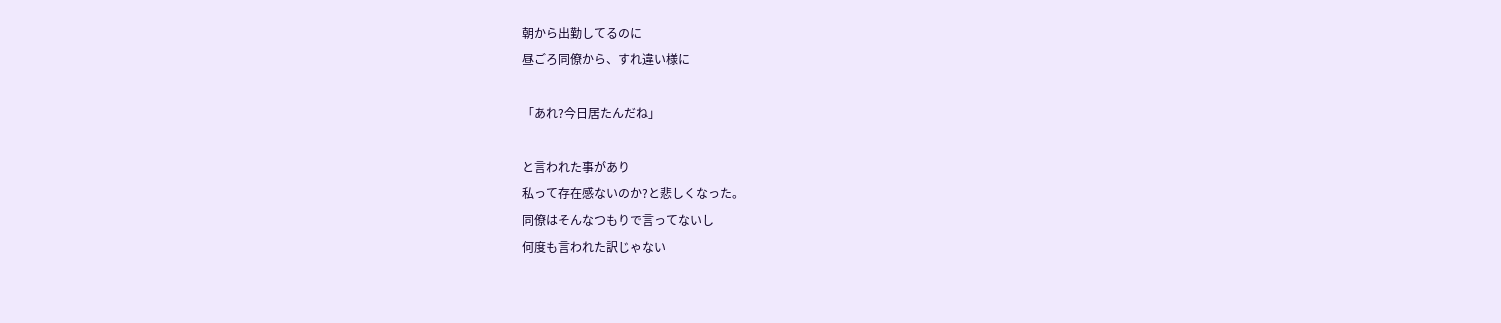朝から出勤してるのに
昼ごろ同僚から、すれ違い様に

「あれ?今日居たんだね」

と言われた事があり
私って存在感ないのか?と悲しくなった。
同僚はそんなつもりで言ってないし
何度も言われた訳じゃない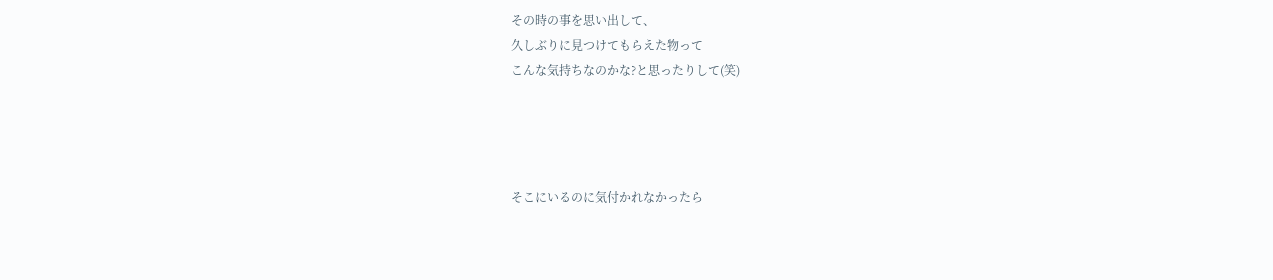その時の事を思い出して、
久しぶりに見つけてもらえた物って
こんな気持ちなのかな?と思ったりして(笑)




そこにいるのに気付かれなかったら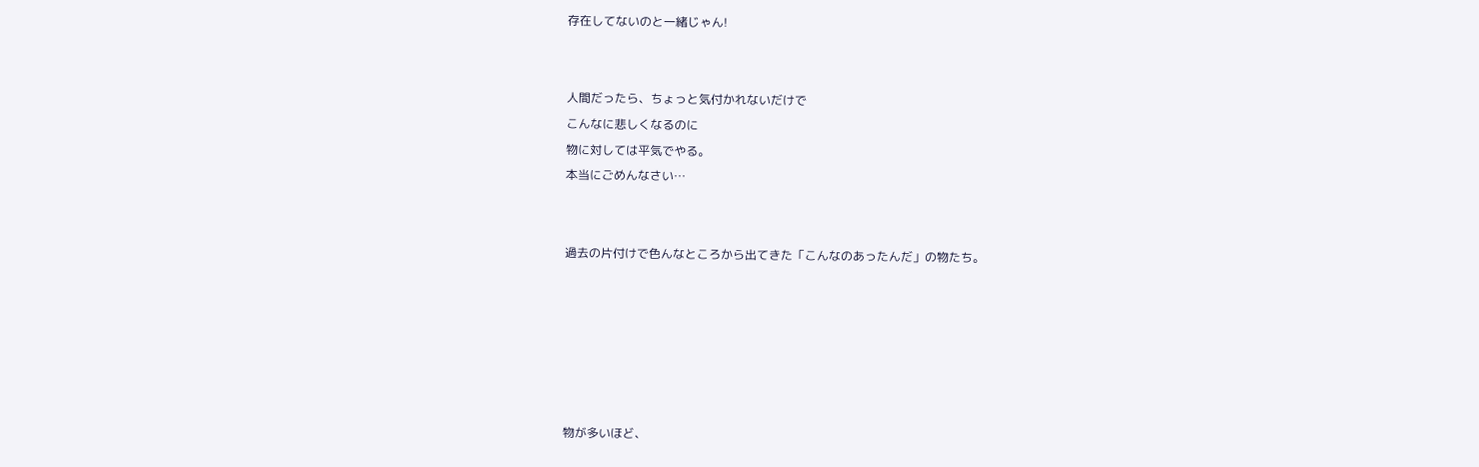存在してないのと一緒じゃん!


人間だったら、ちょっと気付かれないだけで
こんなに悲しくなるのに
物に対しては平気でやる。
本当にごめんなさい…


過去の片付けで色んなところから出てきた「こんなのあったんだ」の物たち。






物が多いほど、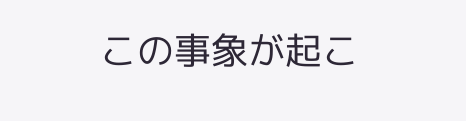この事象が起こ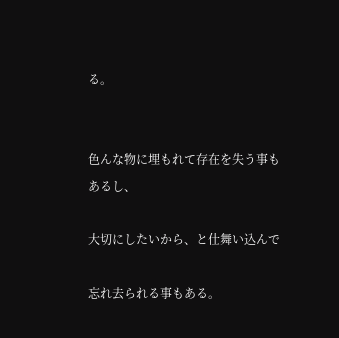る。


色んな物に埋もれて存在を失う事もあるし、

大切にしたいから、と仕舞い込んで

忘れ去られる事もある。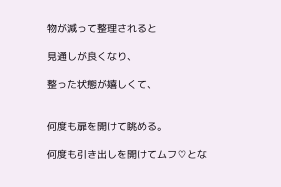物が減って整理されると

見通しが良くなり、

整った状態が嬉しくて、


何度も扉を開けて眺める。

何度も引き出しを開けてムフ♡とな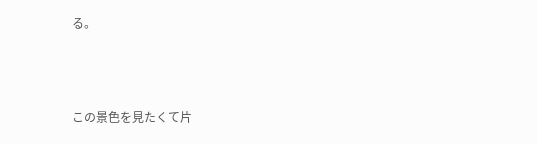る。



この景色を見たくて片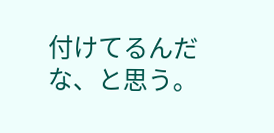付けてるんだな、と思う。